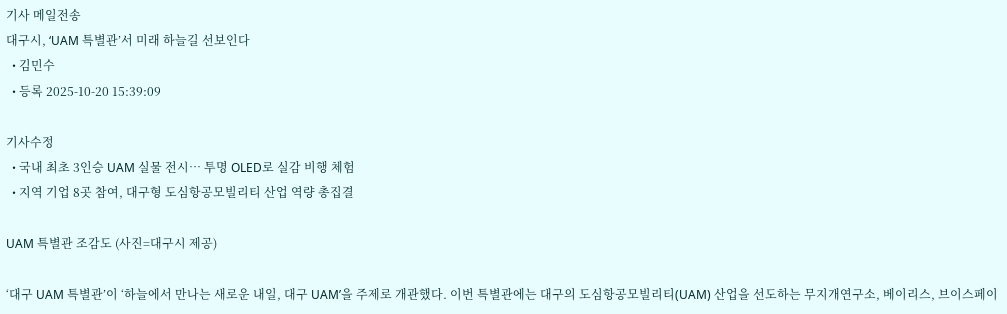기사 메일전송
대구시, ‘UAM 특별관’서 미래 하늘길 선보인다
  • 김민수
  • 등록 2025-10-20 15:39:09

기사수정
  • 국내 최초 3인승 UAM 실물 전시… 투명 OLED로 실감 비행 체험
  • 지역 기업 8곳 참여, 대구형 도심항공모빌리티 산업 역량 총집결

UAM 특별관 조감도 (사진=대구시 제공)

‘대구 UAM 특별관’이 ‘하늘에서 만나는 새로운 내일, 대구 UAM’을 주제로 개관했다. 이번 특별관에는 대구의 도심항공모빌리티(UAM) 산업을 선도하는 무지개연구소, 베이리스, 브이스페이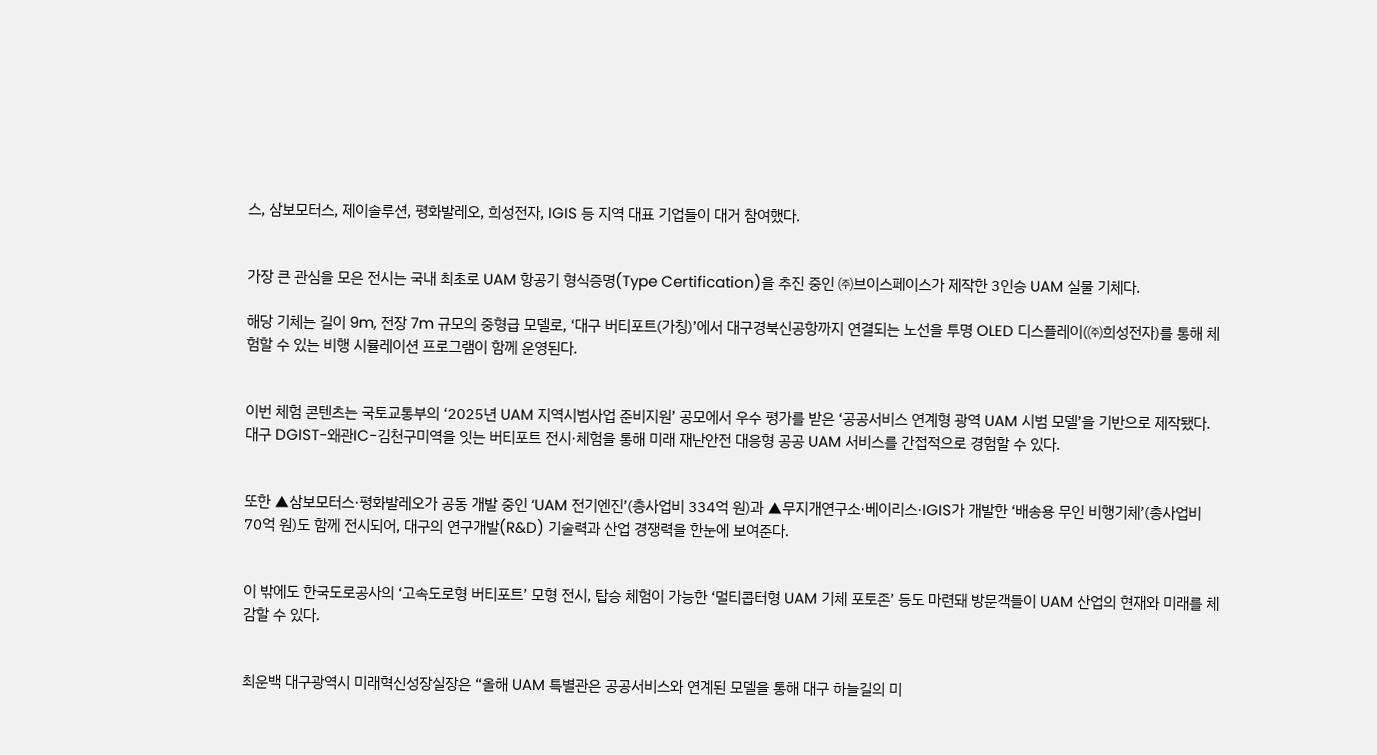스, 삼보모터스, 제이솔루션, 평화발레오, 희성전자, IGIS 등 지역 대표 기업들이 대거 참여했다.


가장 큰 관심을 모은 전시는 국내 최초로 UAM 항공기 형식증명(Type Certification)을 추진 중인 ㈜브이스페이스가 제작한 3인승 UAM 실물 기체다.

해당 기체는 길이 9m, 전장 7m 규모의 중형급 모델로, ‘대구 버티포트(가칭)’에서 대구경북신공항까지 연결되는 노선을 투명 OLED 디스플레이(㈜희성전자)를 통해 체험할 수 있는 비행 시뮬레이션 프로그램이 함께 운영된다.


이번 체험 콘텐츠는 국토교통부의 ‘2025년 UAM 지역시범사업 준비지원’ 공모에서 우수 평가를 받은 ‘공공서비스 연계형 광역 UAM 시범 모델’을 기반으로 제작됐다. 대구 DGIST-왜관IC-김천구미역을 잇는 버티포트 전시·체험을 통해 미래 재난안전 대응형 공공 UAM 서비스를 간접적으로 경험할 수 있다.


또한 ▲삼보모터스·평화발레오가 공동 개발 중인 ‘UAM 전기엔진’(총사업비 334억 원)과 ▲무지개연구소·베이리스·IGIS가 개발한 ‘배송용 무인 비행기체’(총사업비 70억 원)도 함께 전시되어, 대구의 연구개발(R&D) 기술력과 산업 경쟁력을 한눈에 보여준다.


이 밖에도 한국도로공사의 ‘고속도로형 버티포트’ 모형 전시, 탑승 체험이 가능한 ‘멀티콥터형 UAM 기체 포토존’ 등도 마련돼 방문객들이 UAM 산업의 현재와 미래를 체감할 수 있다.


최운백 대구광역시 미래혁신성장실장은 “올해 UAM 특별관은 공공서비스와 연계된 모델을 통해 대구 하늘길의 미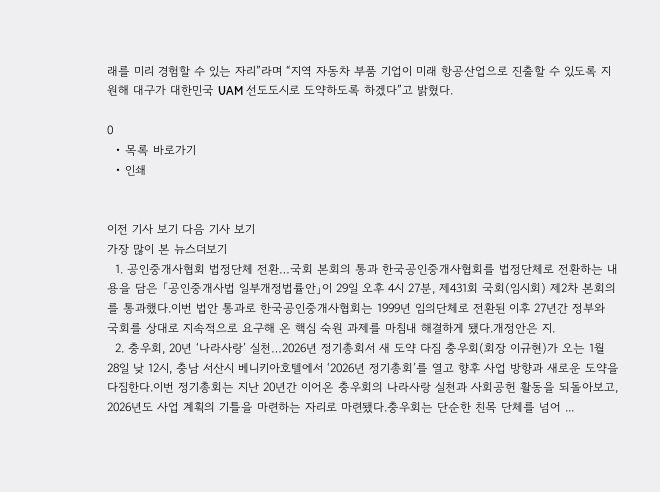래를 미리 경험할 수 있는 자리”라며 “지역 자동차 부품 기업이 미래 항공산업으로 진출할 수 있도록 지원해 대구가 대한민국 UAM 선도도시로 도약하도록 하겠다”고 밝혔다.

0
  • 목록 바로가기
  • 인쇄


이전 기사 보기 다음 기사 보기
가장 많이 본 뉴스더보기
  1. 공인중개사협회 법정단체 전환…국회 본회의 통과 한국공인중개사협회를 법정단체로 전환하는 내용을 담은 「공인중개사법 일부개정법률안」이 29일 오후 4시 27분, 제431회 국회(임시회) 제2차 본회의를 통과했다.이번 법안 통과로 한국공인중개사협회는 1999년 임의단체로 전환된 이후 27년간 정부와 국회를 상대로 지속적으로 요구해 온 핵심 숙원 과제를 마침내 해결하게 됐다.개정안은 지.
  2. 충우회, 20년 ‘나라사랑’ 실천…2026년 정기총회서 새 도약 다짐 충우회(회장 이규현)가 오는 1월 28일 낮 12시, 충남 서산시 베니키아호텔에서 ‘2026년 정기총회’를 열고 향후 사업 방향과 새로운 도약을 다짐한다.이번 정기총회는 지난 20년간 이어온 충우회의 나라사랑 실천과 사회공헌 활동을 되돌아보고, 2026년도 사업 계획의 기틀을 마련하는 자리로 마련됐다.충우회는 단순한 친목 단체를 넘어 ...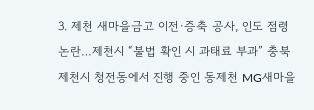3. 제천 새마을금고 이전·증축 공사, 인도 점령 논란…제천시 “불법 확인 시 과태료 부과” 충북 제천시 청전동에서 진행 중인 동제천 MG새마을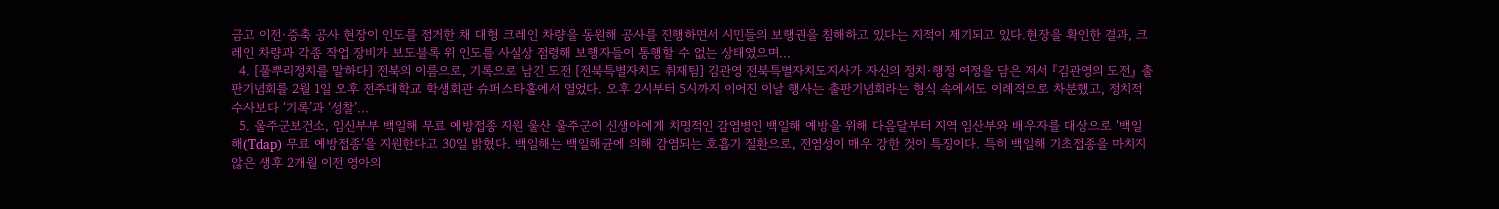금고 이전·증축 공사 현장이 인도를 점거한 채 대형 크레인 차량을 동원해 공사를 진행하면서 시민들의 보행권을 침해하고 있다는 지적이 제기되고 있다.현장을 확인한 결과, 크레인 차량과 각종 작업 장비가 보도블록 위 인도를 사실상 점령해 보행자들이 통행할 수 없는 상태였으며...
  4. [풀뿌리정치를 말하다] 전북의 이름으로, 기록으로 남긴 도전 [전북특별자치도 취재팀] 김관영 전북특별자치도지사가 자신의 정치·행정 여정을 담은 저서 『김관영의 도전』 출판기념회를 2월 1일 오후 전주대학교 학생회관 슈퍼스타홀에서 열었다. 오후 2시부터 5시까지 이어진 이날 행사는 출판기념회라는 형식 속에서도 이례적으로 차분했고, 정치적 수사보다 ‘기록’과 ‘성찰’...
  5. 울주군보건소, 임신부부 백일해 무료 예방접종 지원 울산 울주군이 신생아에게 치명적인 감염병인 백일해 예방을 위해 다음달부터 지역 임산부와 배우자를 대상으로 ‘백일해(Tdap) 무료 예방접종’을 지원한다고 30일 밝혔다. 백일해는 백일해균에 의해 감염되는 호흡기 질환으로, 전염성이 매우 강한 것이 특징이다. 특히 백일해 기초접종을 마치지 않은 생후 2개월 이전 영아의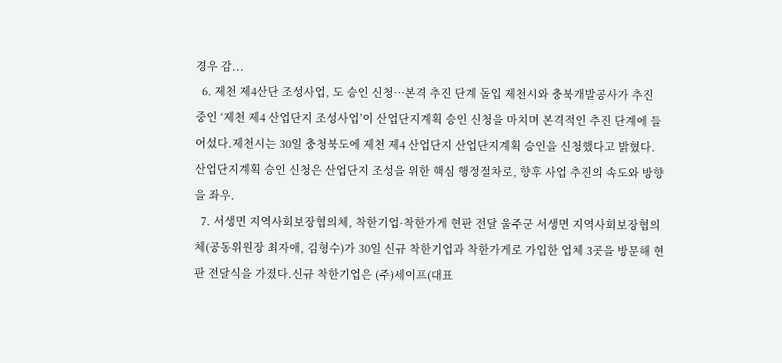경우 감...
  6. 제천 제4산단 조성사업, 도 승인 신청…본격 추진 단계 돌입 제천시와 충북개발공사가 추진 중인 ‘제천 제4 산업단지 조성사업’이 산업단지계획 승인 신청을 마치며 본격적인 추진 단계에 들어섰다.제천시는 30일 충청북도에 제천 제4 산업단지 산업단지계획 승인을 신청했다고 밝혔다. 산업단지계획 승인 신청은 산업단지 조성을 위한 핵심 행정절차로, 향후 사업 추진의 속도와 방향을 좌우.
  7. 서생면 지역사회보장협의체, 착한기업·착한가게 현판 전달 울주군 서생면 지역사회보장협의체(공동위원장 최자애, 김형수)가 30일 신규 착한기업과 착한가게로 가입한 업체 3곳을 방문해 현판 전달식을 가졌다.신규 착한기업은 (주)세이프(대표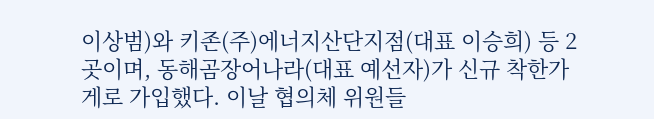이상범)와 키존(주)에너지산단지점(대표 이승희) 등 2곳이며, 동해곰장어나라(대표 예선자)가 신규 착한가게로 가입했다. 이날 협의체 위원들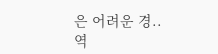은 어려운 경..
역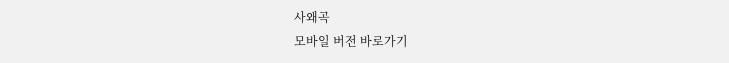사왜곡
모바일 버전 바로가기